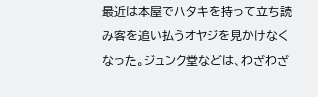最近は本屋でハタキを持って立ち読み客を追い払うオヤジを見かけなくなった。ジュンク堂などは、わざわざ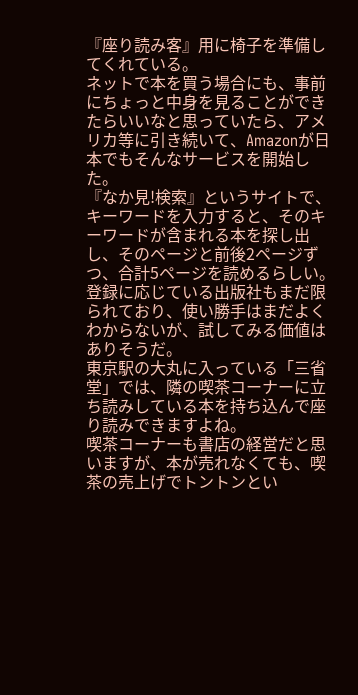『座り読み客』用に椅子を準備してくれている。
ネットで本を買う場合にも、事前にちょっと中身を見ることができたらいいなと思っていたら、アメリカ等に引き続いて、Amazonが日本でもそんなサービスを開始した。
『なか見!検索』というサイトで、キーワードを入力すると、そのキーワードが含まれる本を探し出し、そのページと前後2ページずつ、合計5ページを読めるらしい。
登録に応じている出版社もまだ限られており、使い勝手はまだよくわからないが、試してみる価値はありそうだ。
東京駅の大丸に入っている「三省堂」では、隣の喫茶コーナーに立ち読みしている本を持ち込んで座り読みできますよね。
喫茶コーナーも書店の経営だと思いますが、本が売れなくても、喫茶の売上げでトントンとい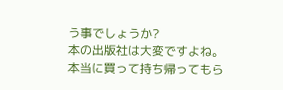う事でしょうか?
本の出版社は大変ですよね。本当に買って持ち帰ってもら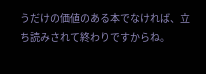うだけの価値のある本でなければ、立ち読みされて終わりですからね。